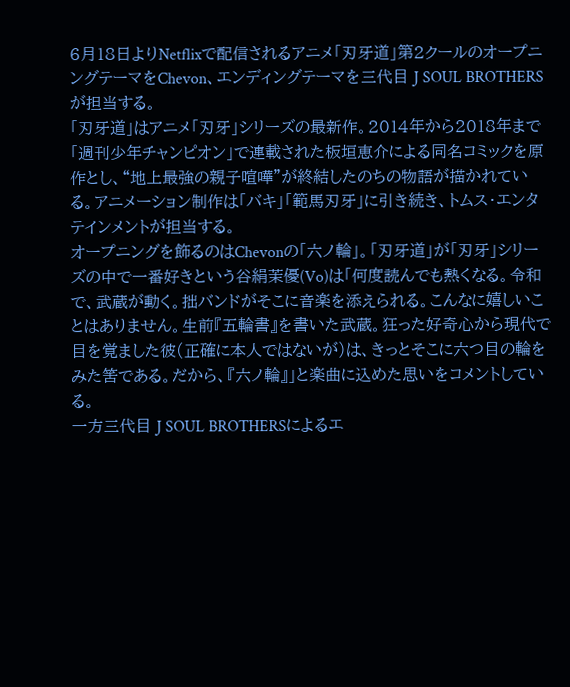6月18日よりNetflixで配信されるアニメ「刃牙道」第2クールのオープニングテーマをChevon、エンディングテーマを三代目 J SOUL BROTHERSが担当する。
「刃牙道」はアニメ「刃牙」シリーズの最新作。2014年から2018年まで「週刊少年チャンピオン」で連載された板垣恵介による同名コミックを原作とし、“地上最強の親子喧嘩”が終結したのちの物語が描かれている。アニメーション制作は「バキ」「範馬刃牙」に引き続き、トムス・エンタテインメントが担当する。
オープニングを飾るのはChevonの「六ノ輪」。「刃牙道」が「刃牙」シリーズの中で一番好きという谷絹茉優(Vo)は「何度読んでも熱くなる。令和で、武蔵が動く。拙バンドがそこに音楽を添えられる。こんなに嬉しいことはありません。生前『五輪書』を書いた武蔵。狂った好奇心から現代で目を覚ました彼(正確に本人ではないが)は、きっとそこに六つ目の輪をみた筈である。だから、『六ノ輪』」と楽曲に込めた思いをコメントしている。
一方三代目 J SOUL BROTHERSによるエ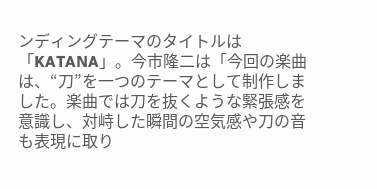ンディングテーマのタイトルは「KATANA」。今市隆二は「今回の楽曲は、“刀”を一つのテーマとして制作しました。楽曲では刀を抜くような緊張感を意識し、対峙した瞬間の空気感や刀の音も表現に取り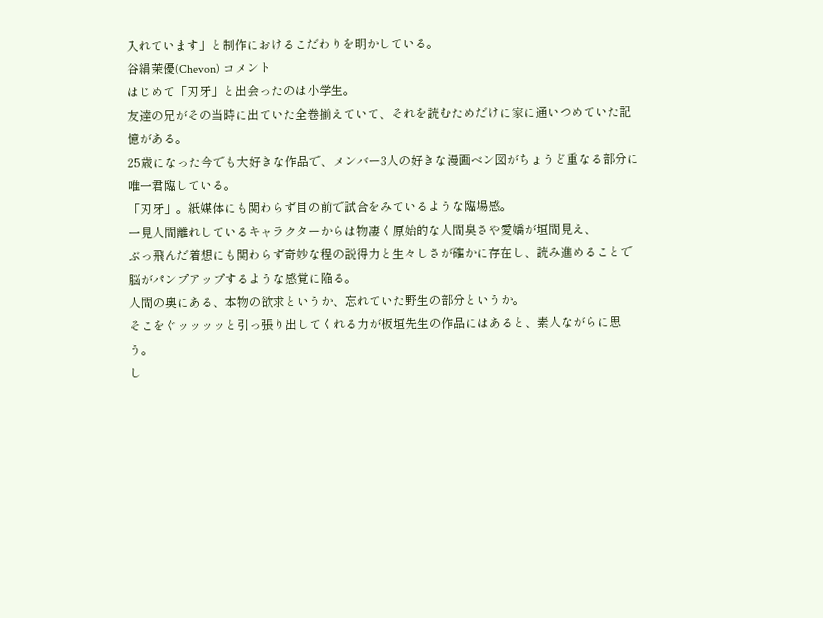入れています」と制作におけるこだわりを明かしている。
谷絹茉優(Chevon) コメント
はじめて「刃牙」と出会ったのは小学生。
友達の兄がその当時に出ていた全巻揃えていて、それを読むためだけに家に通いつめていた記憶がある。
25歳になった今でも大好きな作品で、メンバー3人の好きな漫画ベン図がちょうど重なる部分に唯一君臨している。
「刃牙」。紙媒体にも関わらず目の前で試合をみているような臨場感。
一見人間離れしているキャラクターからは物凄く原始的な人間臭さや愛嬌が垣間見え、
ぶっ飛んだ着想にも関わらず奇妙な程の説得力と生々しさが確かに存在し、読み進めることで脳がパンプアップするような感覚に陥る。
人間の奥にある、本物の欲求というか、忘れていた野生の部分というか。
そこをぐッッッッと引っ張り出してくれる力が板垣先生の作品にはあると、素人ながらに思う。
し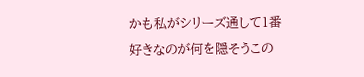かも私がシリーズ通して1番好きなのが何を隠そうこの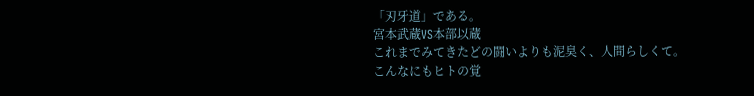「刃牙道」である。
宮本武蔵VS本部以蔵
これまでみてきたどの闘いよりも泥臭く、人間らしくて。
こんなにもヒトの覚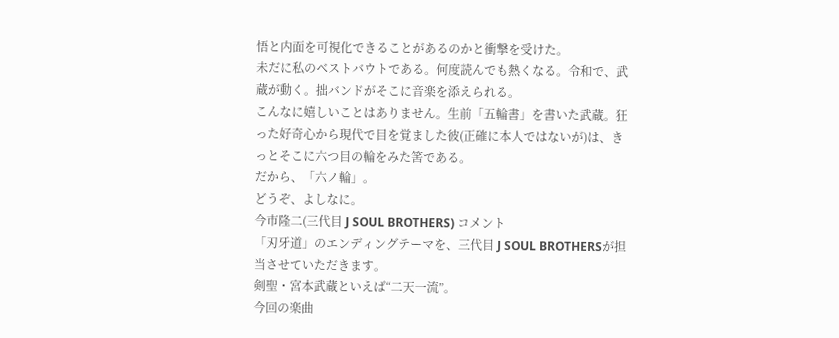悟と内面を可視化できることがあるのかと衝撃を受けた。
未だに私のベストバウトである。何度読んでも熱くなる。令和で、武蔵が動く。拙バンドがそこに音楽を添えられる。
こんなに嬉しいことはありません。生前「五輪書」を書いた武蔵。狂った好奇心から現代で目を覚ました彼(正確に本人ではないが)は、きっとそこに六つ目の輪をみた筈である。
だから、「六ノ輪」。
どうぞ、よしなに。
今市隆二(三代目 J SOUL BROTHERS) コメント
「刃牙道」のエンディングテーマを、三代目 J SOUL BROTHERSが担当させていただきます。
剣聖・宮本武蔵といえば“二天一流”。
今回の楽曲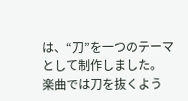は、“刀”を一つのテーマとして制作しました。
楽曲では刀を抜くよう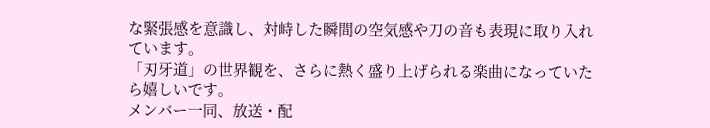な緊張感を意識し、対峙した瞬間の空気感や刀の音も表現に取り入れています。
「刃牙道」の世界観を、さらに熱く盛り上げられる楽曲になっていたら嬉しいです。
メンバー一同、放送・配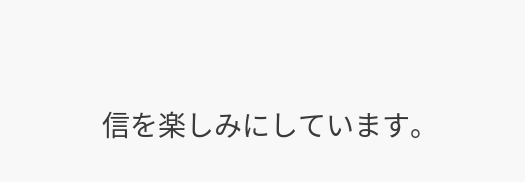信を楽しみにしています。